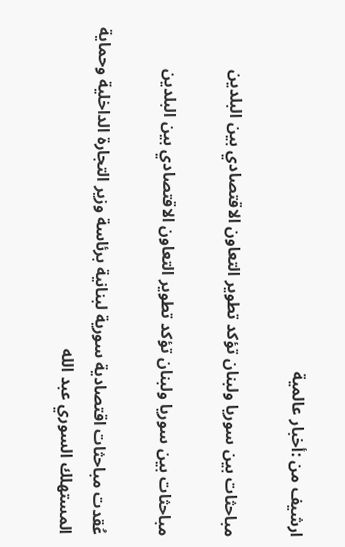ارشيف من :أخبار عالمية

مباحثات بين سوريا ولبنان تؤكد تطوير التعاون الاقتصادي بين البلدين

مباحثات بين سوريا ولبنان تؤكد تطوير التعاون الاقتصادي بين البلدين

عُقدت مباحثات اقتصادية سورية لبنانية برئاسة وزير التجارة الداخلية وحماية المستهلك السوري عبد الله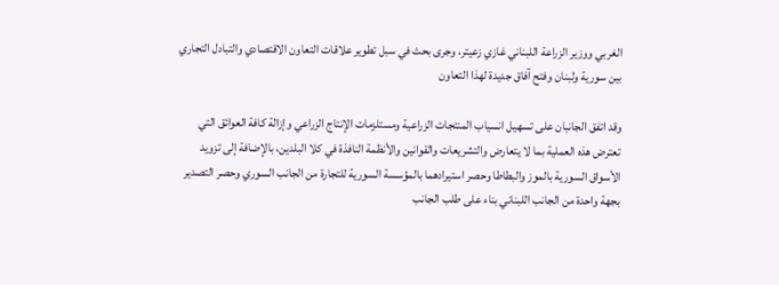الغربي ووزير الزراعة اللبناني غازي زعيتر، وجرى بحث في سبل تطوير علاقات التعاون الاقتصادي والتبادل التجاري بين سورية ولبنان وفتح آفاق جديدة لهذا التعاون

وقد اتفق الجانبان على تسهيل انسياب المنتجات الزراعية ومستلزمات الإنتاج الزراعي وإزالة كافة العوائق التي تعترض هذه العملية بما لا يتعارض والتشريعات والقوانين والأنظمة النافذة في كلا البلدين، بالإضافة إلى تزويد الأسواق السورية بالموز والبطاطا وحصر استيرادهما بالمؤسسة السورية للتجارة من الجانب السوري وحصر التصدير بجهة واحدة من الجانب اللبناني بناء على طلب الجانب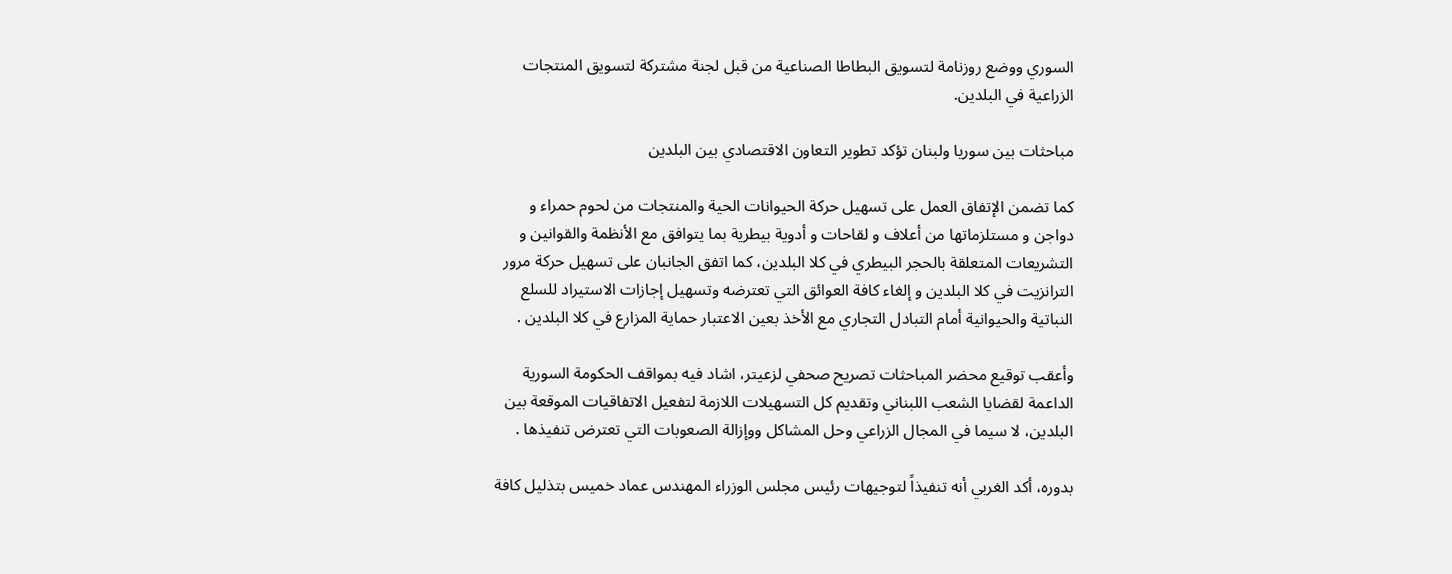السوري ووضع روزنامة لتسويق البطاطا الصناعية من قبل لجنة مشتركة لتسويق المنتجات الزراعية في البلدين.

مباحثات بين سوريا ولبنان تؤكد تطوير التعاون الاقتصادي بين البلدين

كما تضمن الإتفاق العمل على تسهيل حركة الحيوانات الحية والمنتجات من لحوم حمراء و دواجن و مستلزماتها من أعلاف و لقاحات و أدوية بيطرية بما يتوافق مع الأنظمة والقوانين و التشريعات المتعلقة بالحجر البيطري في كلا البلدين، كما اتفق الجانبان على تسهيل حركة مرور الترانزيت في كلا البلدين و إلغاء كافة العوائق التي تعترضه وتسهيل إجازات الاستيراد للسلع النباتية والحيوانية أمام التبادل التجاري مع الأخذ بعين الاعتبار حماية المزارع في كلا البلدين .

وأعقب توقيع محضر المباحثات تصريح صحفي لزعيتر، اشاد فيه بمواقف الحكومة السورية الداعمة لقضايا الشعب اللبناني وتقديم كل التسهيلات اللازمة لتفعيل الاتفاقيات الموقعة بين البلدين، لا سيما في المجال الزراعي وحل المشاكل ووإزالة الصعوبات التي تعترض تنفيذها .

بدوره، أكد الغربي أنه تنفيذاً لتوجيهات رئيس مجلس الوزراء المهندس عماد خميس بتذليل كافة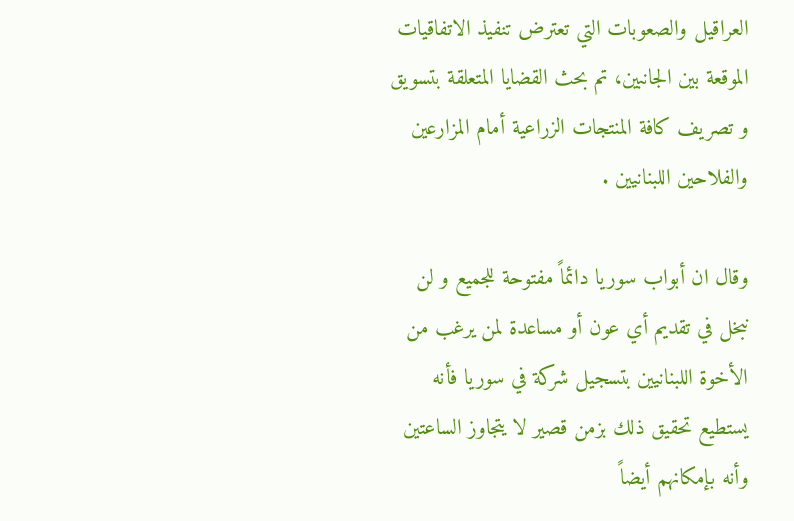العراقيل والصعوبات التي تعترض تنفيذ الاتفاقيات الموقعة بين الجانبين، تم بحث القضايا المتعلقة بتسويق و تصريف كافة المنتجات الزراعية أمام المزارعين والفلاحين اللبنانيين .

وقال ان أبواب سوريا دائماً مفتوحة للجميع و لن نبخل في تقديم أي عون أو مساعدة لمن يرغب من الأخوة اللبنانيين بتسجيل شركة في سوريا فأنه يستطيع تحقيق ذلك بزمن قصير لا يتجاوز الساعتين وأنه بإمكانهم أيضاً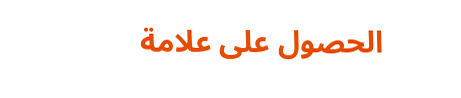الحصول على علامة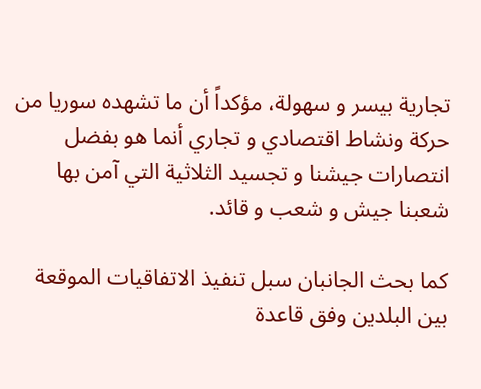تجارية بيسر و سهولة، مؤكداً أن ما تشهده سوريا من حركة ونشاط اقتصادي و تجاري أنما هو بفضل انتصارات جيشنا و تجسيد الثلاثية التي آمن بها شعبنا جيش و شعب و قائد.

كما بحث الجانبان سبل تنفيذ الاتفاقيات الموقعة بين البلدين وفق قاعدة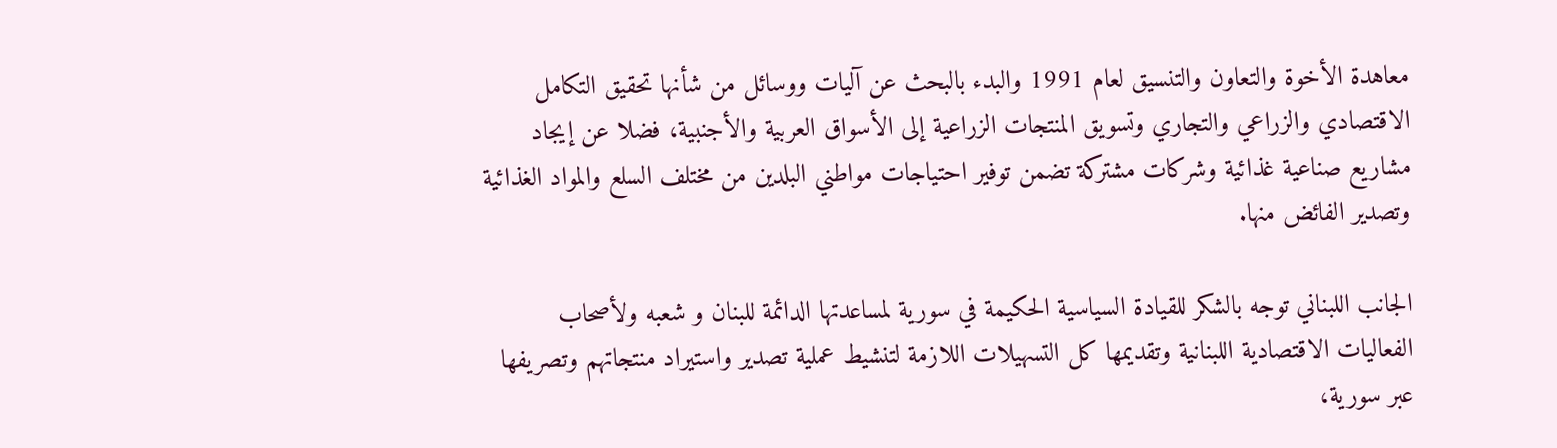معاهدة الأخوة والتعاون والتنسيق لعام 1991 والبدء بالبحث عن آليات ووسائل من شأنها تحقيق التكامل الاقتصادي والزراعي والتجاري وتسويق المنتجات الزراعية إلى الأسواق العربية والأجنبية، فضلا عن إيجاد مشاريع صناعية غذائية وشركات مشتركة تضمن توفير احتياجات مواطني البلدين من مختلف السلع والمواد الغذائية وتصدير الفائض منها.

الجانب اللبناني توجه بالشكر للقيادة السياسية الحكيمة في سورية لمساعدتها الدائمة للبنان و شعبه ولأصحاب الفعاليات الاقتصادية اللبنانية وتقديمها كل التسهيلات اللازمة لتنشيط عملية تصدير واستيراد منتجاتهم وتصريفها عبر سورية،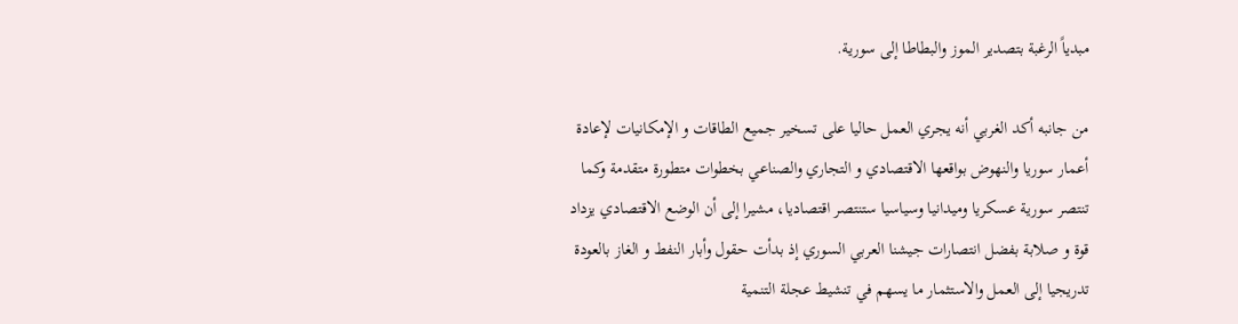مبدياً الرغبة بتصدير الموز والبطاطا إلى سورية.

من جانبه أكد الغربي أنه يجري العمل حاليا على تسخير جميع الطاقات و الإمكانيات لإعادة أعمار سوريا والنهوض بواقعها الاقتصادي و التجاري والصناعي بخطوات متطورة متقدمة وكما تنتصر سورية عسكريا وميدانيا وسياسيا ستنتصر اقتصاديا، مشيرا إلى أن الوضع الاقتصادي يزداد قوة و صلابة بفضل انتصارات جيشنا العربي السوري إذ بدأت حقول وأبار النفط و الغاز بالعودة تدريجيا إلى العمل والاستثمار ما يسهم في تنشيط عجلة التنمية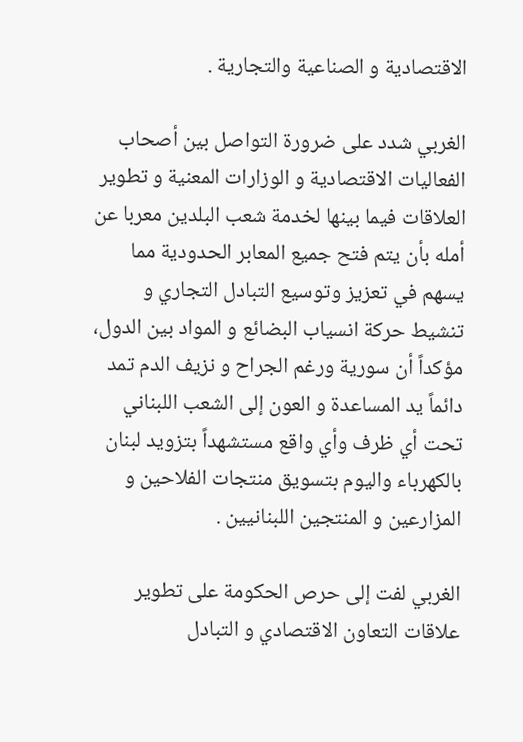الاقتصادية و الصناعية والتجارية .

الغربي شدد على ضرورة التواصل بين أصحاب الفعاليات الاقتصادية و الوزارات المعنية و تطوير العلاقات فيما بينها لخدمة شعب البلدين معربا عن أمله بأن يتم فتح جميع المعابر الحدودية مما يسهم في تعزيز وتوسيع التبادل التجاري و تنشيط حركة انسياب البضائع و المواد بين الدول، مؤكداً أن سورية ورغم الجراح و نزيف الدم تمد دائماً يد المساعدة و العون إلى الشعب اللبناني تحت أي ظرف وأي واقع مستشهداً بتزويد لبنان بالكهرباء واليوم بتسويق منتجات الفلاحين و المزارعين و المنتجين اللبنانيين .

الغربي لفت إلى حرص الحكومة على تطوير علاقات التعاون الاقتصادي و التبادل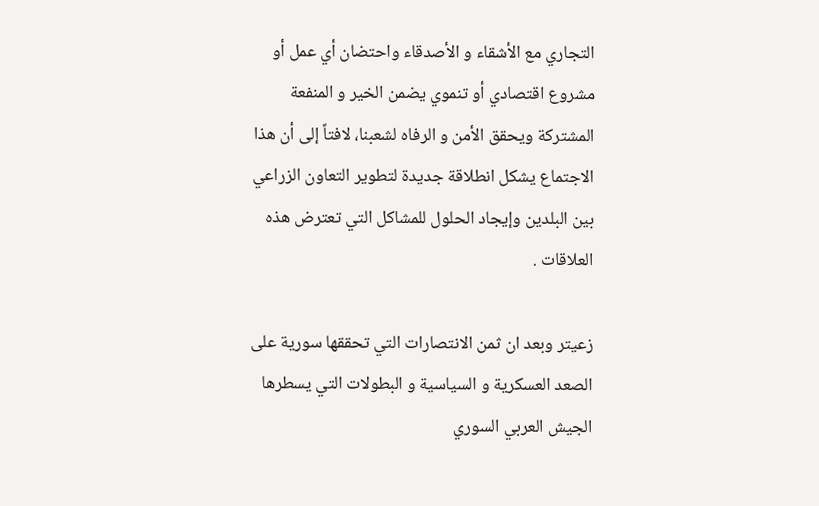التجاري مع الأشقاء و الأصدقاء واحتضان أي عمل أو مشروع اقتصادي أو تنموي يضمن الخير و المنفعة المشتركة ويحقق الأمن و الرفاه لشعبنا، لافتاً إلى أن هذا الاجتماع يشكل انطلاقة جديدة لتطوير التعاون الزراعي بين البلدين وإيجاد الحلول للمشاكل التي تعترض هذه العلاقات .

زعيتر وبعد ان ثمن الانتصارات التي تحققها سورية على الصعد العسكرية و السياسية و البطولات التي يسطرها الجيش العربي السوري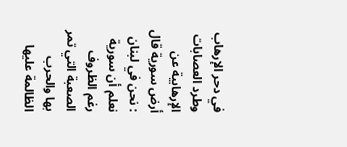في دحر الإرهاب وطرد العصابات الإرهابية عن أرض سورية قال : نحن في لبنان نعلم أن سورية رغم الظروف الصعبة التي تمر بها والحرب الظالمة عليها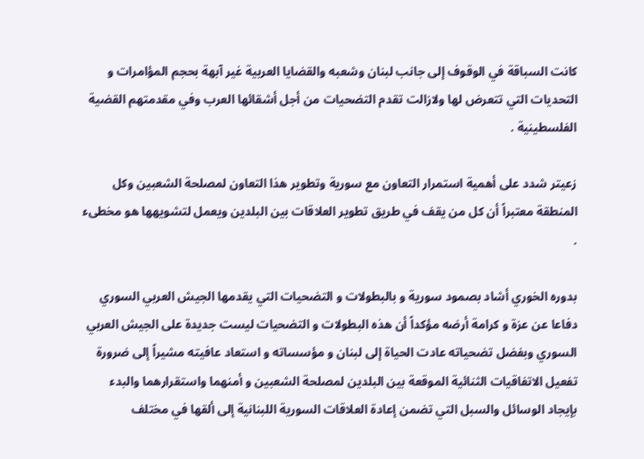كانت السباقة في الوقوف إلى جانب لبنان وشعبه والقضايا العربية غير آبهة بحجم المؤامرات و التحديات التي تتعرض لها ولازالت تقدم التضحيات من أجل أشقائها العرب وفي مقدمتهم القضية الفلسطينية .

زعيتر شدد على أهمية استمرار التعاون مع سورية وتطوير هذا التعاون لمصلحة الشعبين وكل المنطقة معتبراً أن كل من يقف في طريق تطوير العلاقات بين البلدين ويعمل لتشويهها هو مخطىء .

بدوره الخوري أشاد بصمود سورية و بالبطولات و التضحيات التي يقدمها الجيش العربي السوري دفاعا عن عزة و كرامة أرضه مؤكداً أن هذه البطولات و التضحيات ليست جديدة على الجيش العربي السوري وبفضل تضحياته عادت الحياة إلى لبنان و مؤسساته و استعاد عافيته مشيراً إلى ضرورة تفعيل الاتفاقيات الثنائية الموقعة بين البلدين لمصلحة الشعبين و أمنهما واستقرارهما والبدء بإيجاد الوسائل والسبل التي تضمن إعادة العلاقات السورية اللبنانية إلى ألقها في مختلف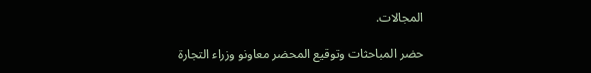المجالات.

حضر المباحثات وتوقيع المحضر معاونو وزراء التجارة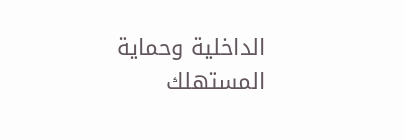الداخلية وحماية المستهلك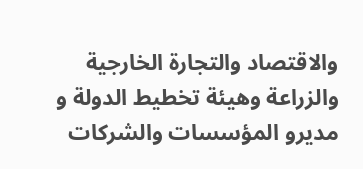والاقتصاد والتجارة الخارجية والزراعة وهيئة تخطيط الدولة و مديرو المؤسسات والشركات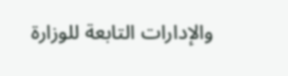والإدارات التابعة للوزارة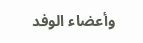وأعضاء الوفد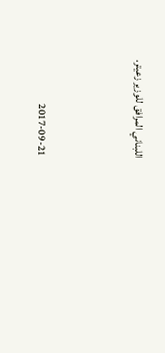اللبناني المرافق للوزير زعيتر.



2017-09-21